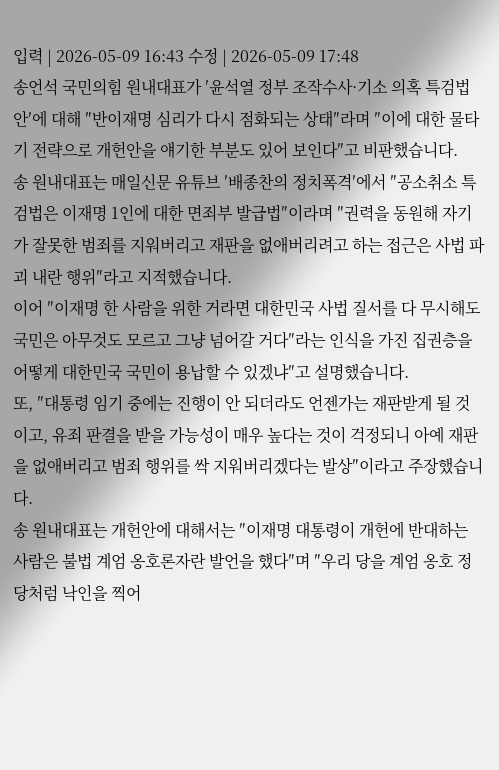입력 | 2026-05-09 16:43 수정 | 2026-05-09 17:48
송언석 국민의힘 원내대표가 ′윤석열 정부 조작수사·기소 의혹 특검법안′에 대해 ″반이재명 심리가 다시 점화되는 상태″라며 ″이에 대한 물타기 전략으로 개헌안을 얘기한 부분도 있어 보인다″고 비판했습니다.
송 원내대표는 매일신문 유튜브 ′배종찬의 정치폭격′에서 ″공소취소 특검법은 이재명 1인에 대한 면죄부 발급법″이라며 ″권력을 동원해 자기가 잘못한 범죄를 지워버리고 재판을 없애버리려고 하는 접근은 사법 파괴 내란 행위″라고 지적했습니다.
이어 ″이재명 한 사람을 위한 거라면 대한민국 사법 질서를 다 무시해도 국민은 아무것도 모르고 그냥 넘어갈 거다″라는 인식을 가진 집권층을 어떻게 대한민국 국민이 용납할 수 있겠냐″고 설명했습니다.
또, ″대통령 임기 중에는 진행이 안 되더라도 언젠가는 재판받게 될 것이고, 유죄 판결을 받을 가능성이 매우 높다는 것이 걱정되니 아예 재판을 없애버리고 범죄 행위를 싹 지워버리겠다는 발상″이라고 주장했습니다.
송 원내대표는 개헌안에 대해서는 ″이재명 대통령이 개헌에 반대하는 사람은 불법 계엄 옹호론자란 발언을 했다″며 ″우리 당을 계엄 옹호 정당처럼 낙인을 찍어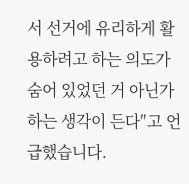서 선거에 유리하게 활용하려고 하는 의도가 숨어 있었던 거 아닌가 하는 생각이 든다″고 언급했습니다.